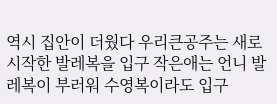역시 집안이 더웠다 우리큰공주는 새로 시작한 발레복을 입구 작은애는 언니 발레복이 부러워 수영복이라도 입구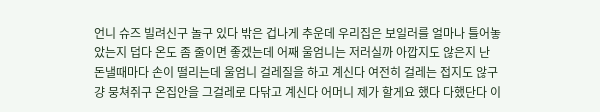언니 슈즈 빌려신구 놀구 있다 밖은 겁나게 추운데 우리집은 보일러를 얼마나 틀어놓았는지 덥다 온도 좀 줄이면 좋겠는데 어째 울엄니는 저러실까 아깝지도 않은지 난 돈낼때마다 손이 떨리는데 울엄니 걸레질을 하고 계신다 여전히 걸레는 접지도 않구 걍 뭉쳐쥐구 온집안을 그걸레로 다닦고 계신다 어머니 제가 할게요 했다 다했단다 이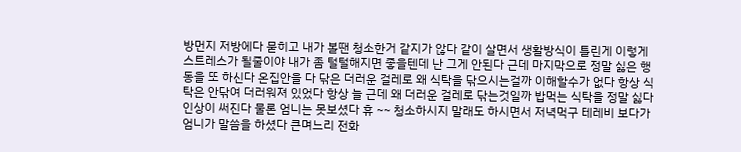방먼지 저방에다 묻히고 내가 볼땐 청소한거 같지가 않다 같이 살면서 생활방식이 틀린게 이렇게 스트레스가 될줄이야 내가 좀 털털해지면 좋을텐데 난 그게 안된다 근데 마지막으로 정말 싫은 행동을 또 하신다 온집안을 다 닦은 더러운 걸레로 왜 식탁을 닦으시는걸까 이해할수가 없다 항상 식탁은 안닦여 더러워져 있었다 항상 늘 근데 왜 더러운 걸레로 닦는것일까 밥먹는 식탁을 정말 싫다 인상이 써진다 물론 엄니는 못보셨다 휴 ~~ 청소하시지 말래도 하시면서 저녁먹구 테레비 보다가 엄니가 말씀을 하셨다 큰며느리 전화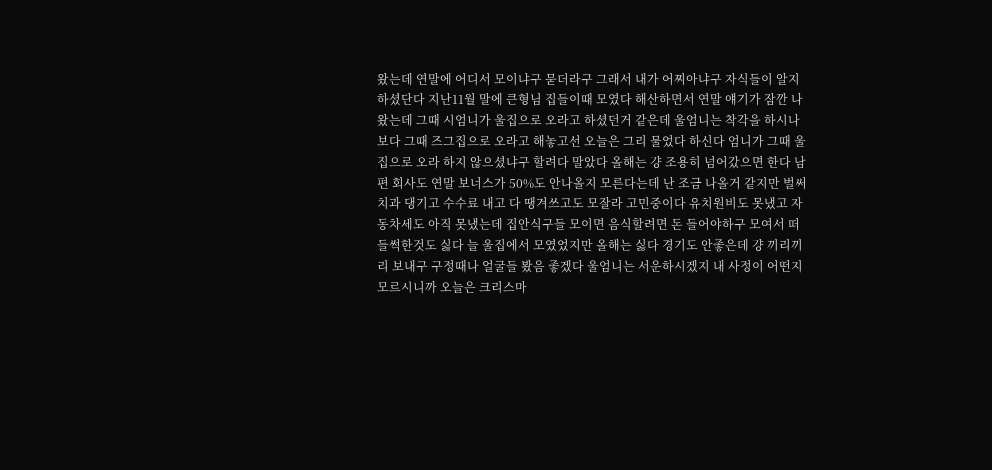왔는데 연말에 어디서 모이냐구 묻더라구 그래서 내가 어찌아냐구 자식들이 알지 하셨단다 지난11월 말에 큰형님 집들이때 모였다 해산하면서 연말 얘기가 잠깐 나왔는데 그때 시엄니가 울집으로 오라고 하셨던거 같은데 울엄니는 착각을 하시나보다 그때 즈그집으로 오라고 해놓고선 오늘은 그리 물었다 하신다 엄니가 그때 울집으로 오라 하지 않으셨냐구 할려다 말았다 올해는 걍 조용히 넘어갔으면 한다 남편 회사도 연말 보너스가 50%도 안나올지 모른다는데 난 조금 나올거 같지만 벌써 치과 댕기고 수수료 내고 다 땡겨쓰고도 모잘라 고민중이다 유치원비도 못냈고 자동차세도 아직 못냈는데 집안식구들 모이면 음식할려면 돈 들어야하구 모여서 떠들썩한것도 싫다 늘 울집에서 모였었지만 올해는 싫다 경기도 안좋은데 걍 끼리끼리 보내구 구정때나 얼굴들 봤음 좋겠다 울엄니는 서운하시겠지 내 사정이 어떤지 모르시니까 오늘은 크리스마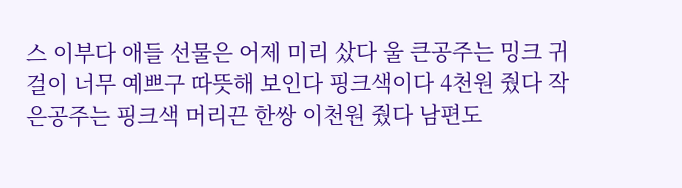스 이부다 애들 선물은 어제 미리 샀다 울 큰공주는 밍크 귀걸이 너무 예쁘구 따뜻해 보인다 핑크색이다 4천원 줬다 작은공주는 핑크색 머리끈 한쌍 이천원 줬다 남편도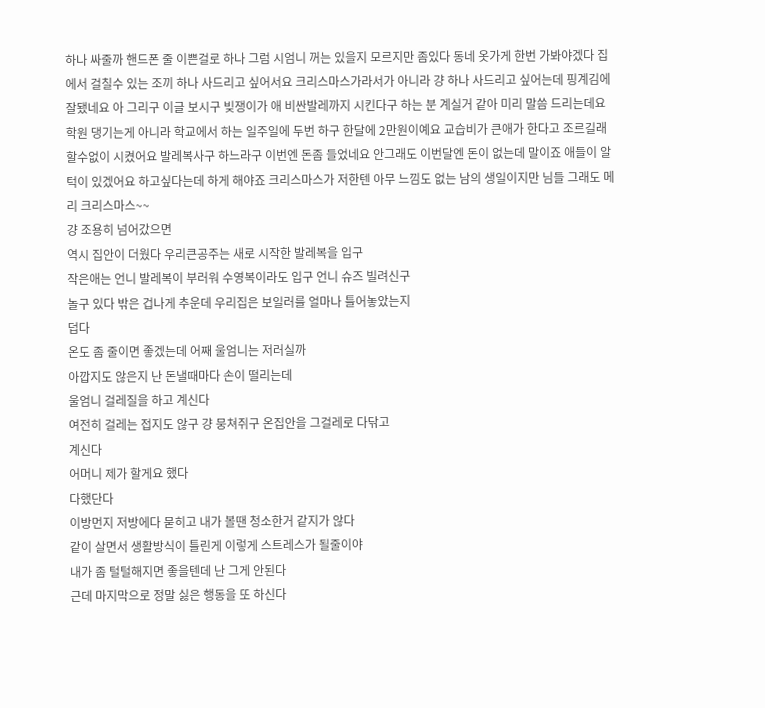하나 싸줄까 핸드폰 줄 이쁜걸로 하나 그럼 시엄니 꺼는 있을지 모르지만 좀있다 동네 옷가게 한번 가봐야겠다 집에서 걸칠수 있는 조끼 하나 사드리고 싶어서요 크리스마스가라서가 아니라 걍 하나 사드리고 싶어는데 핑계김에 잘됐네요 아 그리구 이글 보시구 빚쟁이가 애 비싼발레까지 시킨다구 하는 분 계실거 같아 미리 말씀 드리는데요 학원 댕기는게 아니라 학교에서 하는 일주일에 두번 하구 한달에 2만원이예요 교습비가 큰애가 한다고 조르길래 할수없이 시켰어요 발레복사구 하느라구 이번엔 돈좀 들었네요 안그래도 이번달엔 돈이 없는데 말이죠 애들이 알턱이 있겠어요 하고싶다는데 하게 해야죠 크리스마스가 저한텐 아무 느낌도 없는 남의 생일이지만 님들 그래도 메리 크리스마스~~
걍 조용히 넘어갔으면
역시 집안이 더웠다 우리큰공주는 새로 시작한 발레복을 입구
작은애는 언니 발레복이 부러워 수영복이라도 입구 언니 슈즈 빌려신구
놀구 있다 밖은 겁나게 추운데 우리집은 보일러를 얼마나 틀어놓았는지
덥다
온도 좀 줄이면 좋겠는데 어째 울엄니는 저러실까
아깝지도 않은지 난 돈낼때마다 손이 떨리는데
울엄니 걸레질을 하고 계신다
여전히 걸레는 접지도 않구 걍 뭉쳐쥐구 온집안을 그걸레로 다닦고
계신다
어머니 제가 할게요 했다
다했단다
이방먼지 저방에다 묻히고 내가 볼땐 청소한거 같지가 않다
같이 살면서 생활방식이 틀린게 이렇게 스트레스가 될줄이야
내가 좀 털털해지면 좋을텐데 난 그게 안된다
근데 마지막으로 정말 싫은 행동을 또 하신다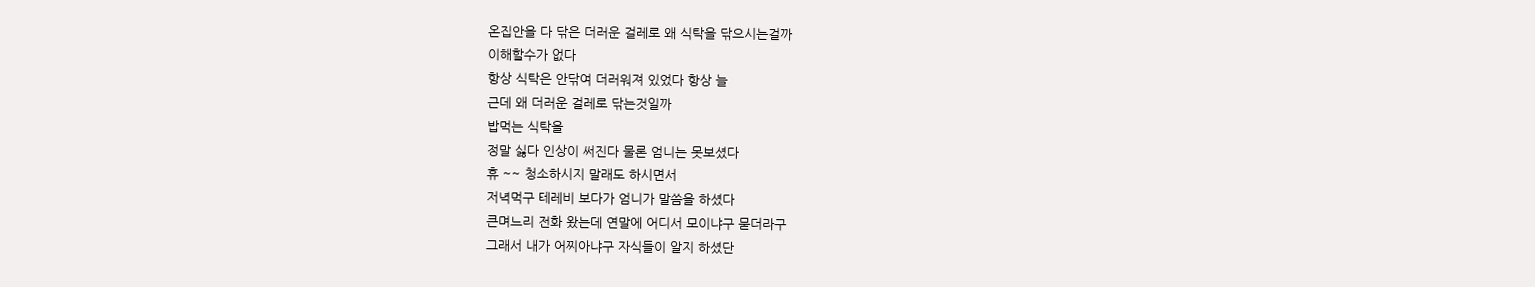온집안을 다 닦은 더러운 걸레로 왜 식탁을 닦으시는걸까
이해할수가 없다
항상 식탁은 안닦여 더러워져 있었다 항상 늘
근데 왜 더러운 걸레로 닦는것일까
밥먹는 식탁을
정말 싫다 인상이 써진다 물론 엄니는 못보셨다
휴 ~~ 청소하시지 말래도 하시면서
저녁먹구 테레비 보다가 엄니가 말씀을 하셨다
큰며느리 전화 왔는데 연말에 어디서 모이냐구 묻더라구
그래서 내가 어찌아냐구 자식들이 알지 하셨단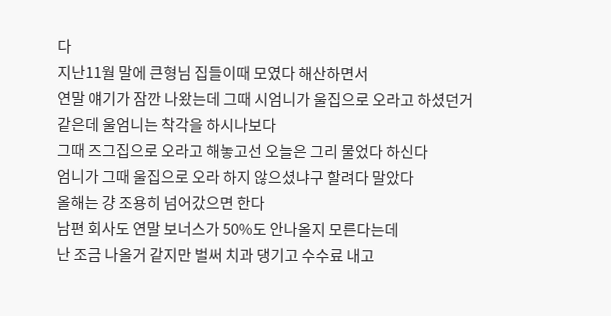다
지난11월 말에 큰형님 집들이때 모였다 해산하면서
연말 얘기가 잠깐 나왔는데 그때 시엄니가 울집으로 오라고 하셨던거
같은데 울엄니는 착각을 하시나보다
그때 즈그집으로 오라고 해놓고선 오늘은 그리 물었다 하신다
엄니가 그때 울집으로 오라 하지 않으셨냐구 할려다 말았다
올해는 걍 조용히 넘어갔으면 한다
남편 회사도 연말 보너스가 50%도 안나올지 모른다는데
난 조금 나올거 같지만 벌써 치과 댕기고 수수료 내고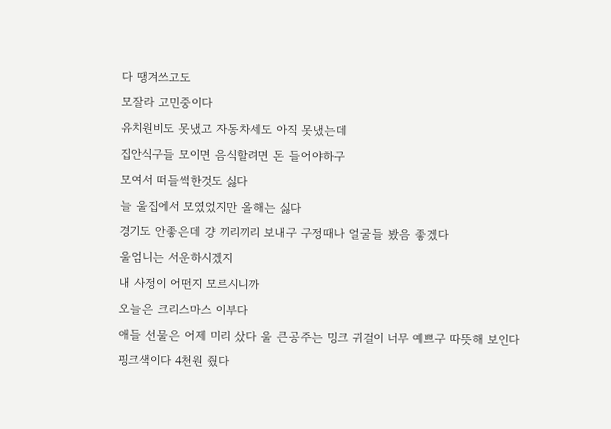다 땡겨쓰고도
모잘라 고민중이다
유치원비도 못냈고 자동차세도 아직 못냈는데
집안식구들 모이면 음식할려면 돈 들어야하구
모여서 떠들썩한것도 싫다
늘 울집에서 모였었지만 올해는 싫다
경기도 안좋은데 걍 끼리끼리 보내구 구정때나 얼굴들 봤음 좋겠다
울엄니는 서운하시겠지
내 사정이 어떤지 모르시니까
오늘은 크리스마스 이부다
애들 선물은 어제 미리 샀다 울 큰공주는 밍크 귀걸이 너무 예쁘구 따뜻해 보인다
핑크색이다 4천원 줬다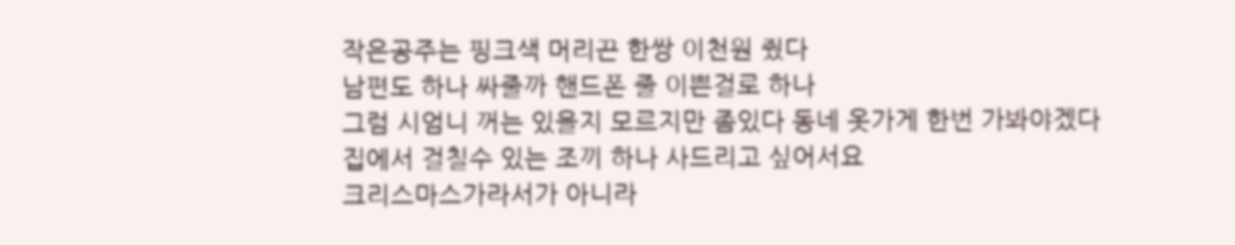작은공주는 핑크색 머리끈 한쌍 이천원 줬다
남편도 하나 싸줄까 핸드폰 줄 이쁜걸로 하나
그럼 시엄니 꺼는 있을지 모르지만 좀있다 동네 옷가게 한번 가봐야겠다
집에서 걸칠수 있는 조끼 하나 사드리고 싶어서요
크리스마스가라서가 아니라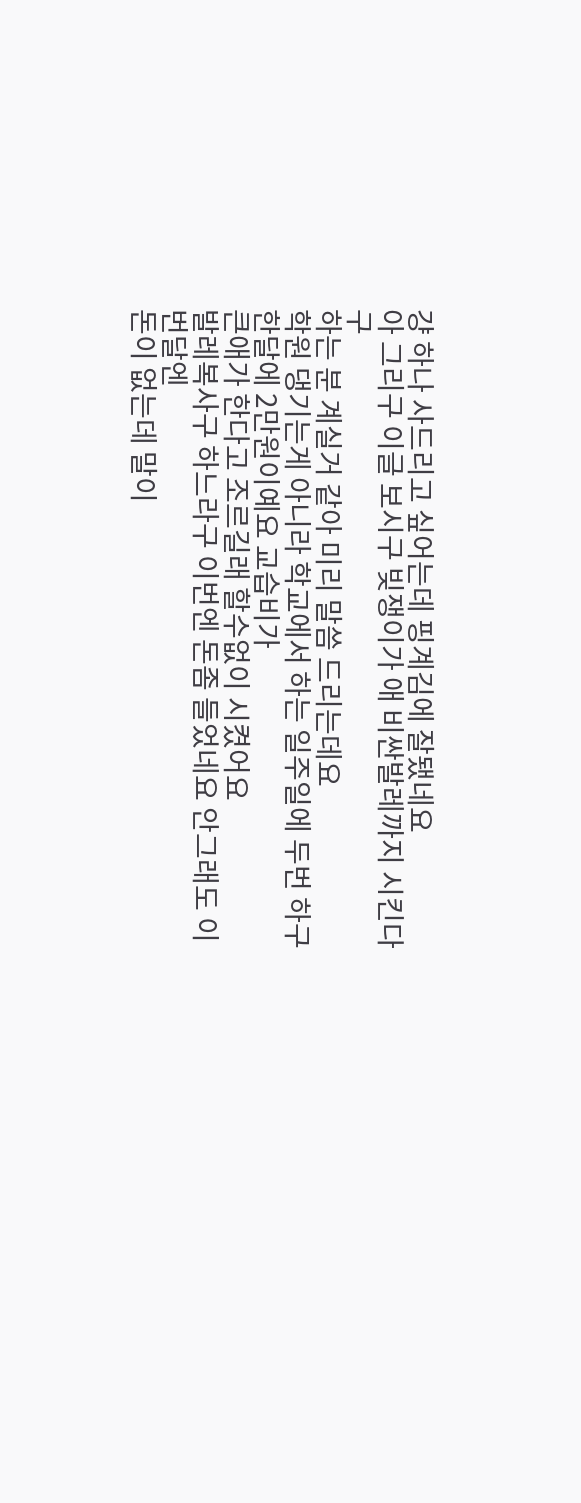걍 하나 사드리고 싶어는데 핑계김에 잘됐네요
아 그리구 이글 보시구 빚쟁이가 애 비싼발레까지 시킨다구
하는 분 계실거 같아 미리 말씀 드리는데요
학원 댕기는게 아니라 학교에서 하는 일주일에 두번 하구
한달에 2만원이예요 교습비가
큰애가 한다고 조르길래 할수없이 시켰어요
발레복사구 하느라구 이번엔 돈좀 들었네요 안그래도 이번달엔
돈이 없는데 말이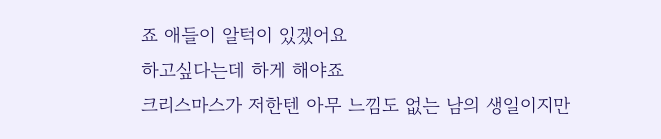죠 애들이 알턱이 있겠어요
하고싶다는데 하게 해야죠
크리스마스가 저한텐 아무 느낌도 없는 남의 생일이지만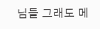님들 그래도 메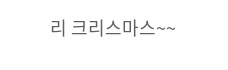리 크리스마스~~